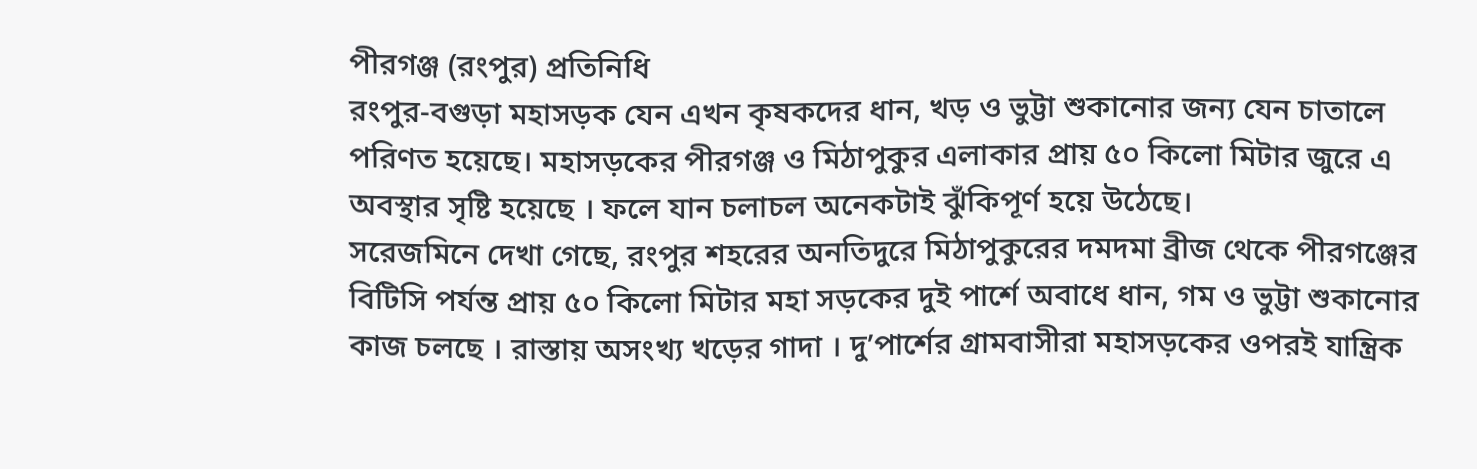পীরগঞ্জ (রংপুর) প্রতিনিধি
রংপুর-বগুড়া মহাসড়ক যেন এখন কৃষকদের ধান, খড় ও ভুট্টা শুকানোর জন্য যেন চাতালে পরিণত হয়েছে। মহাসড়কের পীরগঞ্জ ও মিঠাপুকুর এলাকার প্রায় ৫০ কিলো মিটার জুরে এ অবস্থার সৃষ্টি হয়েছে । ফলে যান চলাচল অনেকটাই ঝুঁকিপূর্ণ হয়ে উঠেছে।
সরেজমিনে দেখা গেছে, রংপুর শহরের অনতিদুরে মিঠাপুকুরের দমদমা ব্রীজ থেকে পীরগঞ্জের বিটিসি পর্যন্ত প্রায় ৫০ কিলো মিটার মহা সড়কের দুই পার্শে অবাধে ধান, গম ও ভুট্টা শুকানোর কাজ চলছে । রাস্তায় অসংখ্য খড়ের গাদা । দু’পার্শের গ্রামবাসীরা মহাসড়কের ওপরই যান্ত্রিক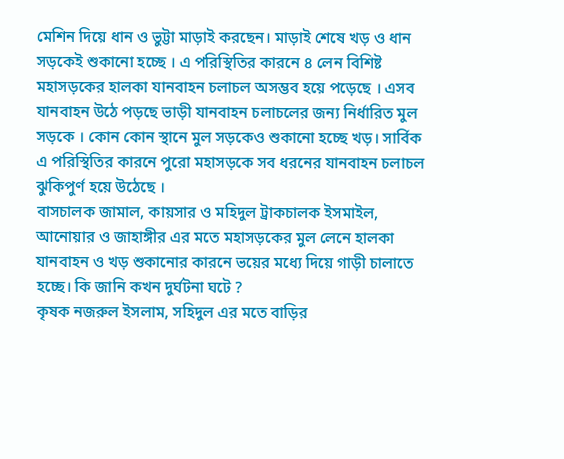মেশিন দিয়ে ধান ও ভুট্টা মাড়াই করছেন। মাড়াই শেষে খড় ও ধান সড়কেই শুকানো হচ্ছে । এ পরিস্থিতির কারনে ৪ লেন বিশিষ্ট মহাসড়কের হালকা যানবাহন চলাচল অসম্ভব হয়ে পড়েছে । এসব যানবাহন উঠে পড়ছে ভাড়ী যানবাহন চলাচলের জন্য নির্ধারিত মুল সড়কে । কোন কোন স্থানে মুল সড়কেও শুকানো হচ্ছে খড়। সার্বিক এ পরিস্থিতির কারনে পুরো মহাসড়কে সব ধরনের যানবাহন চলাচল ঝুকিপুর্ণ হয়ে উঠেছে ।
বাসচালক জামাল, কায়সার ও মহিদুল ট্রাকচালক ইসমাইল, আনোয়ার ও জাহাঙ্গীর এর মতে মহাসড়কের মুল লেনে হালকা যানবাহন ও খড় শুকানোর কারনে ভয়ের মধ্যে দিয়ে গাড়ী চালাতে হচ্ছে। কি জানি কখন দুর্ঘটনা ঘটে ?
কৃষক নজরুল ইসলাম, সহিদুল এর মতে বাড়ির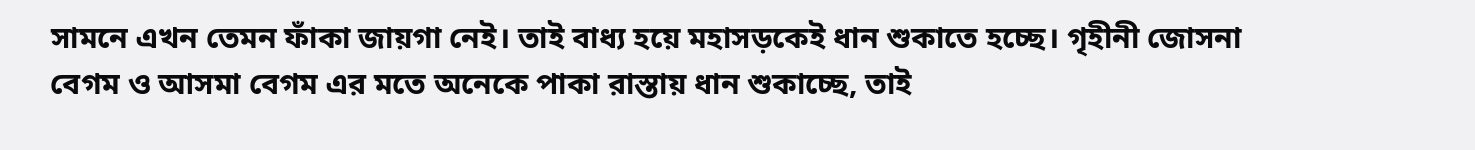সামনে এখন তেমন ফাঁকা জায়গা নেই। তাই বাধ্য হয়ে মহাসড়কেই ধান শুকাতে হচ্ছে। গৃহীনী জোসনা বেগম ও আসমা বেগম এর মতে অনেকে পাকা রাস্তায় ধান শুকাচ্ছে, তাই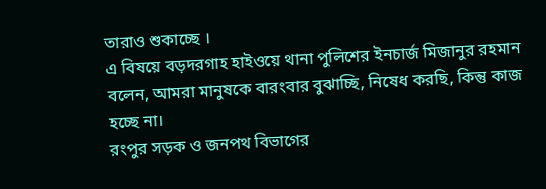তারাও শুকাচ্ছে ।
এ বিষয়ে বড়দরগাহ হাইওয়ে থানা পুলিশের ইনচার্জ মিজানুর রহমান বলেন, আমরা মানুষকে বারংবার বুঝাচ্ছি, নিষেধ করছি, কিন্তু কাজ হচ্ছে না।
রংপুর সড়ক ও জনপথ বিভাগের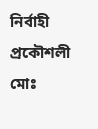নির্বাহী প্রকৌশলী মোঃ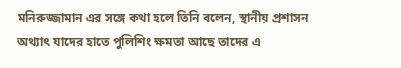মনিরুজ্জামান এর সঙ্গে কথা হলে তিনি বলেন, স্থানীয় প্রশাসন অথ্যাৎ যাদের হাতে পুলিশিং ক্ষমতা আছে তাদের এ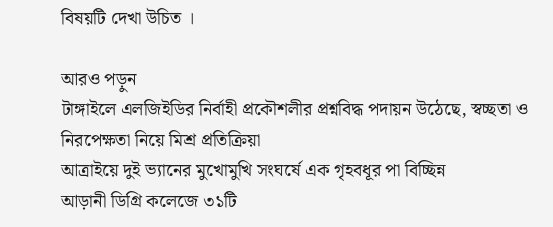বিষয়টি দেখা উচিত ।

আরও পড়ুন
টাঙ্গাইলে এলজিইডির নির্বাহী প্রকৌশলীর প্রশ্নবিদ্ধ পদায়ন উঠেছে, স্বচ্ছতা ও নিরপেক্ষতা নিয়ে মিশ্র প্রতিক্রিয়া
আত্রাইয়ে দুই ভ্যানের মুখোমুখি সংঘর্ষে এক গৃহবধূর পা বিচ্ছিন্ন
আড়ানী ডিগ্রি কলেজে ৩১টি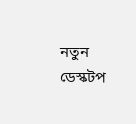নতুন ডেস্কটপ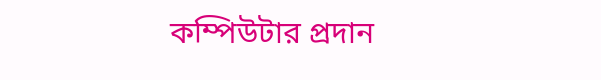কম্পিউটার প্রদান